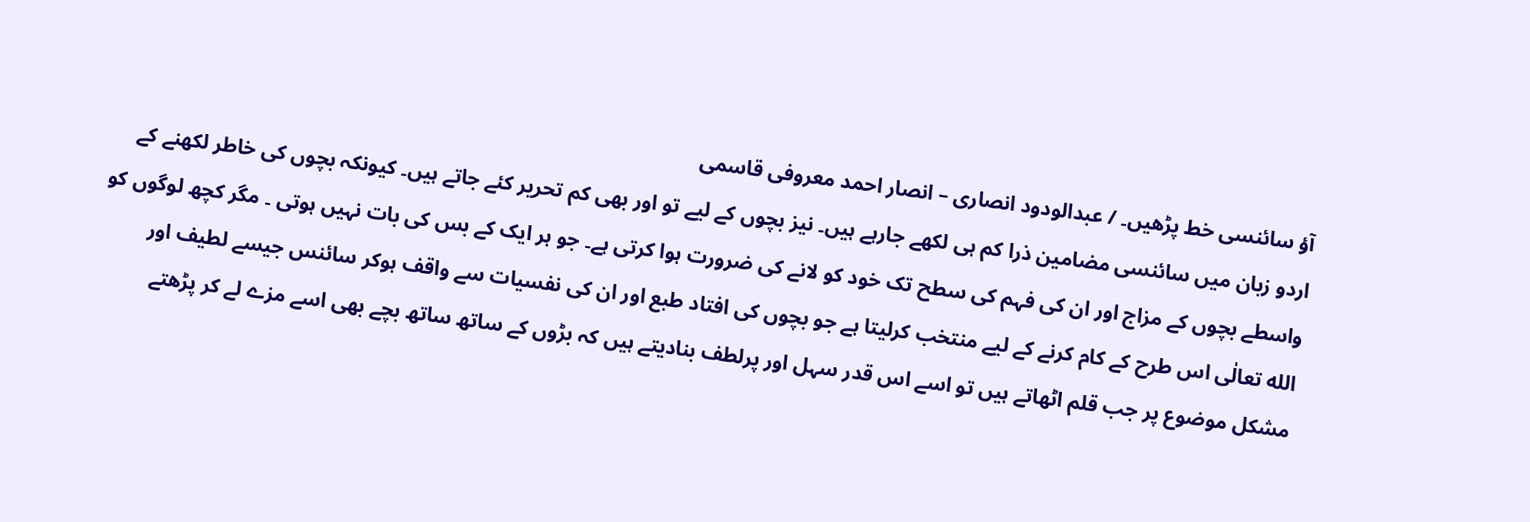آؤ سائنسی خط پڑھیں۔ / عبدالودود انصاری – انصار احمد معروفی قاسمی
اردو زبان میں سائنسی مضامین ذرا کم ہی لکھے جارہے ہیں۔ نیز بچوں کے لیے تو اور بھی کم تحریر کئے جاتے ہیں۔ کیونکہ بچوں کی خاطر لکھنے کے واسطے بچوں کے مزاج اور ان کی فہم کی سطح تک خود کو لانے کی ضرورت ہوا کرتی ہے۔ جو ہر ایک کے بس کی بات نہیں ہوتی ۔ مگر کچھ لوگوں کو الله تعالٰی اس طرح کے کام کرنے کے لیے منتخب کرلیتا ہے جو بچوں کی افتاد طبع اور ان کی نفسیات سے واقف ہوکر سائنس جیسے لطیف اور مشکل موضوع پر جب قلم اٹھاتے ہیں تو اسے اس قدر سہل اور پرلطف بنادیتے ہیں کہ بڑوں کے ساتھ ساتھ بچے بھی اسے مزے لے کر پڑھتے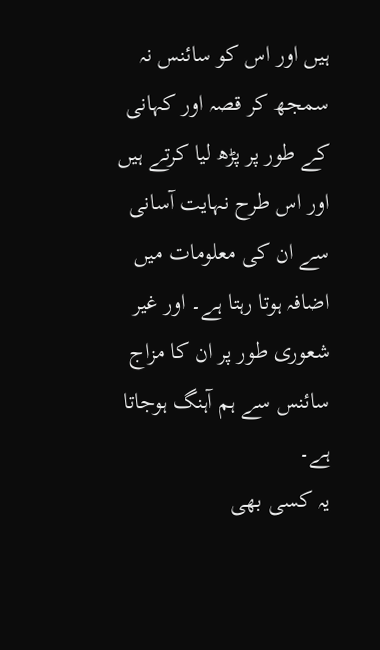ہیں اور اس کو سائنس نہ سمجھ کر قصہ اور کہانی کے طور پر پڑھ لیا کرتے ہیں اور اس طرح نہایت آسانی سے ان کی معلومات میں اضافہ ہوتا رہتا ہے۔ اور غیر شعوری طور پر ان کا مزاج سائنس سے ہم آہنگ ہوجاتا ہے۔
یہ کسی بھی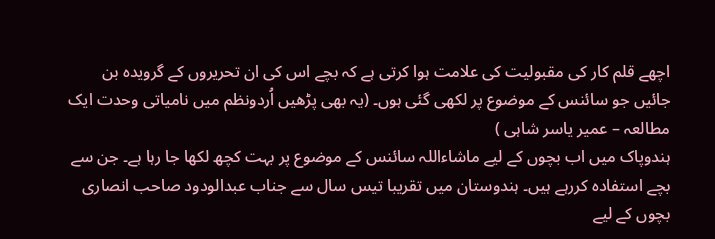اچھے قلم کار کی مقبولیت کی علامت ہوا کرتی ہے کہ بچے اس کی ان تحریروں کے گرویدہ بن جائیں جو سائنس کے موضوع پر لکھی گئی ہوں۔ (یہ بھی پڑھیں اُردونظم میں نامیاتی وحدت ایک مطالعہ – عمیر یاسر شاہی )
ہندوپاک میں اب بچوں کے لیے ماشاءاللہ سائنس کے موضوع پر بہت کچھ لکھا جا رہا ہے۔ جن سے بچے استفادہ کررہے ہیں۔ ہندوستان میں تقریبا تیس سال سے جناب عبدالودود صاحب انصاری بچوں کے لیے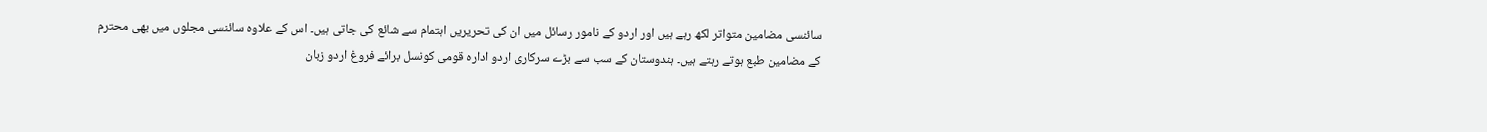سائنسی مضامین متواتر لکھ رہے ہیں اور اردو کے نامور رسائل میں ان کی تحریریں اہتمام سے شائع کی جاتی ہیں۔ اس کے علاوہ سائنسی مجلوں میں بھی محترم کے مضامین طبع ہوتے رہتے ہیں۔ ہندوستان کے سب سے بڑے سرکاری اردو ادارہ قومی کونسل برائے فروغ اردو زبان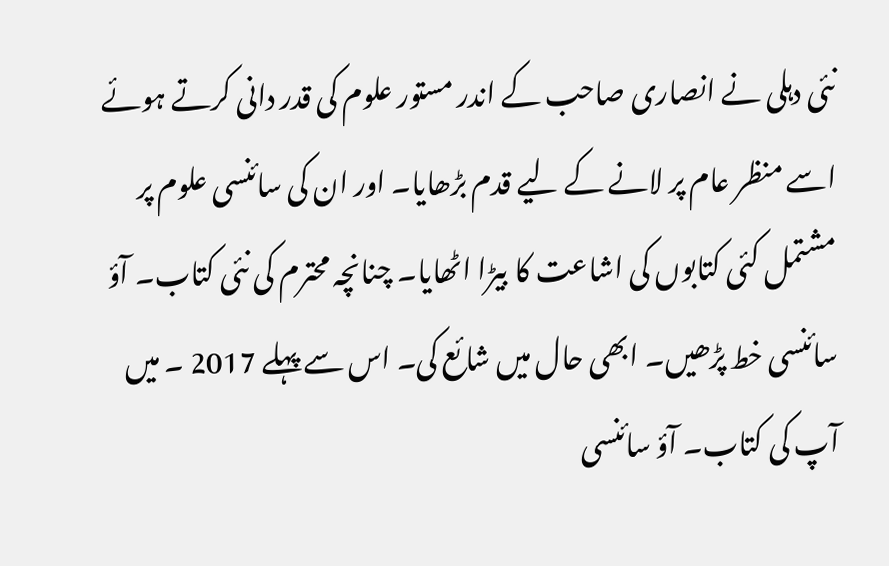نئی دہلی نے انصاری صاحب کے اندر مستور علوم کی قدر دانی کرتے ہوئے اسے منظر عام پر لانے کے لیے قدم بڑھایا۔ اور ان کی سائنسی علوم پر مشتمل کئی کتابوں کی اشاعت کا بیڑا اٹھایا۔ چنانچہ محترم کی نئی کتاب۔ آؤ سائنسی خط پڑھیں۔ ابھی حال میں شائع کی۔ اس سے پہلے 2017 ۔ میں آپ کی کتاب۔ آؤ سائنسی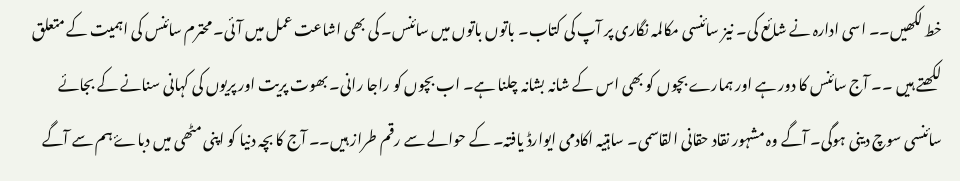خط لکھیں۔۔ اسی ادارہ نے شائع کی۔ نیز سائنسی مکالمہ نگاری پر آپ کی کتاب۔ باتوں باتوں میں سائنس۔ کی بھی اشاعت عمل میں آئی۔ محترم سائنس کی اہمیت کے متعلق لکھتے ہیں ۔۔ آج سائنس کا دور ہے اور ہمارے بچوں کو بھی اس کے شانہ بشانہ چلنا ہے۔ اب بچوں کو راجا رانی۔ بھوت پریت اور پریوں کی کہانی سنانے کے بجائے سائنسی سوچ دینی ہوگی۔ آگے وہ مشہور نقاد حقانی القاسمی۔ ساہتیہ اکادمی ایوارڈ یافتہ۔ کے حوالے سے رقم طراز ہیں۔۔ آج کا بچہ دنیا کو اپنی مٹھی میں دباۓ ہم سے آگے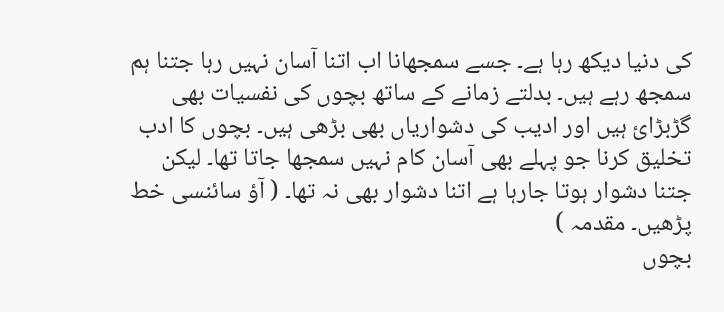کی دنیا دیکھ رہا ہے۔ جسے سمجھانا اب اتنا آسان نہیں رہا جتنا ہم سمجھ رہے ہیں۔ بدلتے زمانے کے ساتھ بچوں کی نفسیات بھی گڑبڑائ ہیں اور ادیب کی دشواریاں بھی بڑھی ہیں۔ بچوں کا ادب تخلیق کرنا جو پہلے بھی آسان کام نہیں سمجھا جاتا تھا۔ لیکن جتنا دشوار ہوتا جارہا ہے اتنا دشوار بھی نہ تھا۔ ( آؤ سائنسی خط پڑھیں۔ مقدمہ )
بچوں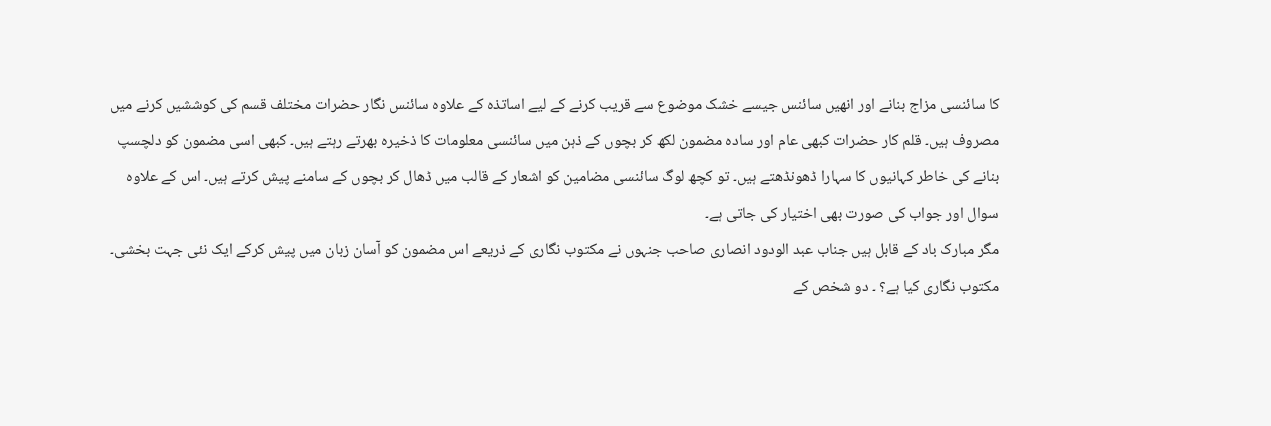کا سائنسی مزاج بنانے اور انھیں سائنس جیسے خشک موضوع سے قریب کرنے کے لیے اساتذہ کے علاوہ سائنس نگار حضرات مختلف قسم کی کوششیں کرنے میں مصروف ہیں۔ قلم کار حضرات کبھی عام اور سادہ مضمون لکھ کر بچوں کے ذہن میں سائنسی معلومات کا ذخیرہ بھرتے رہتے ہیں۔ کبھی اسی مضمون کو دلچسپ بنانے کی خاطر کہانیوں کا سہارا ڈھونڈھتے ہیں۔ تو کچھ لوگ سائنسی مضامین کو اشعار کے قالب میں ڈھال کر بچوں کے سامنے پیش کرتے ہیں۔ اس کے علاوہ سوال اور جواب کی صورت بھی اختیار کی جاتی ہے۔
مگر مبارک باد کے قابل ہیں جناب عبد الودود انصاری صاحب جنہوں نے مکتوب نگاری کے ذریعے اس مضمون کو آسان زبان میں پیش کرکے ایک نئی جہت بخشی۔
مکتوب نگاری کیا ہے؟ ۔ دو شخص کے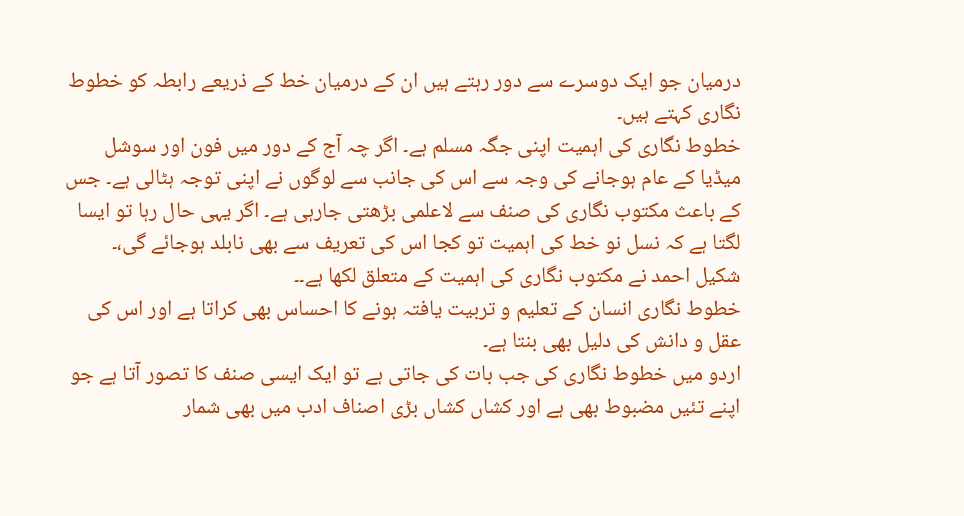درمیان جو ایک دوسرے سے دور رہتے ہیں ان کے درمیان خط کے ذریعے رابطہ کو خطوط نگاری کہتے ہیں۔
خطوط نگاری کی اہمیت اپنی جگہ مسلم ہے۔ اگر چہ آج کے دور میں فون اور سوشل میڈیا کے عام ہوجانے کی وجہ سے اس کی جانب سے لوگوں نے اپنی توجہ ہٹالی ہے۔ جس کے باعث مکتوب نگاری کی صنف سے لاعلمی بڑھتی جارہی ہے۔ اگر یہی حال رہا تو ایسا لگتا ہے کہ نسل نو خط کی اہمیت تو کجا اس کی تعریف سے بھی نابلد ہوجائے گی،۔ شکیل احمد نے مکتوب نگاری کی اہمیت کے متعلق لکھا ہے۔۔
خطوط نگاری انسان کے تعلیم و تربیت یافتہ ہونے کا احساس بھی کراتا ہے اور اس کی عقل و دانش کی دلیل بھی بنتا ہے۔
اردو میں خطوط نگاری کی جب بات کی جاتی ہے تو ایک ایسی صنف کا تصور آتا ہے جو اپنے تئیں مضبوط بھی ہے اور کشاں کشاں بڑی اصناف ادب میں بھی شمار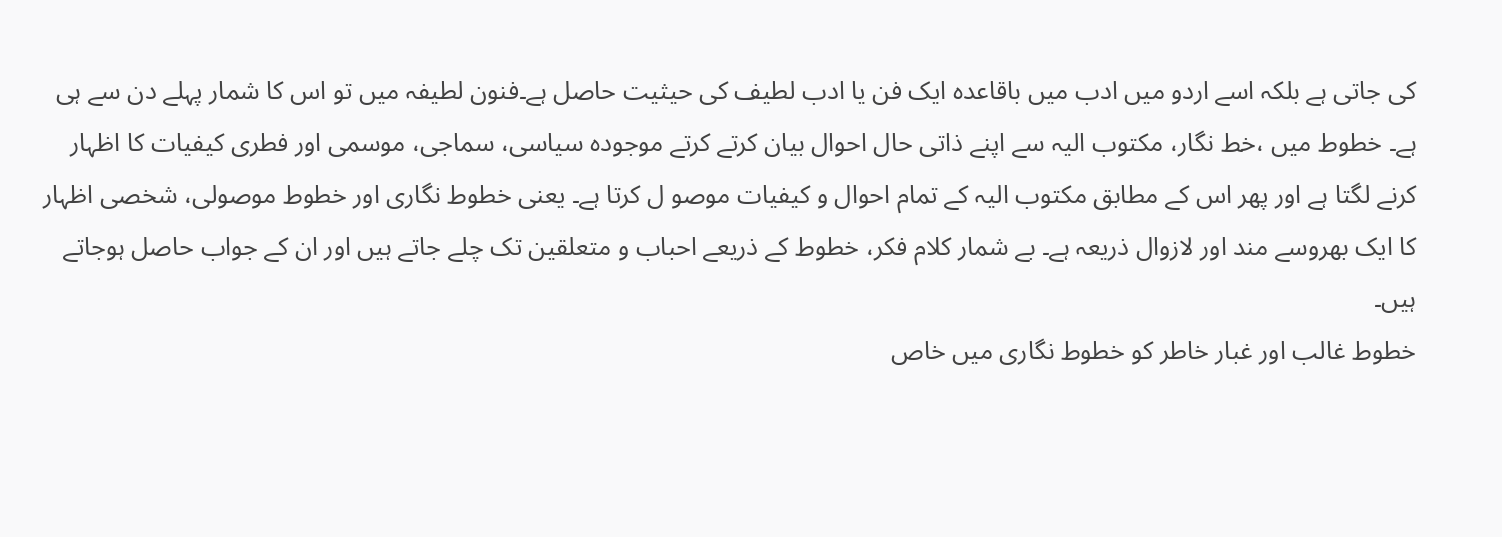کی جاتی ہے بلکہ اسے اردو میں ادب میں باقاعدہ ایک فن یا ادب لطیف کی حیثیت حاصل ہے۔فنون لطیفہ میں تو اس کا شمار پہلے دن سے ہی ہے۔ خطوط میں ،خط نگار، مکتوب الیہ سے اپنے ذاتی حال احوال بیان کرتے کرتے موجودہ سیاسی، سماجی، موسمی اور فطری کیفیات کا اظہار کرنے لگتا ہے اور پھر اس کے مطابق مکتوب الیہ کے تمام احوال و کیفیات موصو ل کرتا ہے۔ یعنی خطوط نگاری اور خطوط موصولی، شخصی اظہار کا ایک بھروسے مند اور لازوال ذریعہ ہے۔ بے شمار کلام فکر، خطوط کے ذریعے احباب و متعلقین تک چلے جاتے ہیں اور ان کے جواب حاصل ہوجاتے ہیں۔
خطوط غالب اور غبار خاطر کو خطوط نگاری میں خاص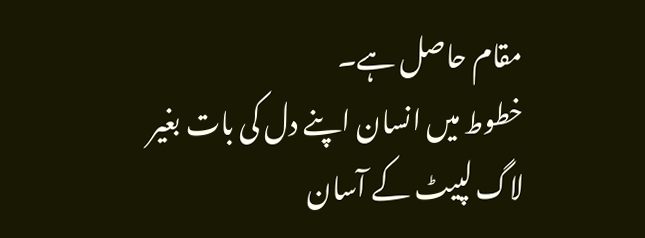مقام حاصل ہے۔
خطوط میں انسان اپنے دل کی بات بغیر لاگ لپیٹ کے آسان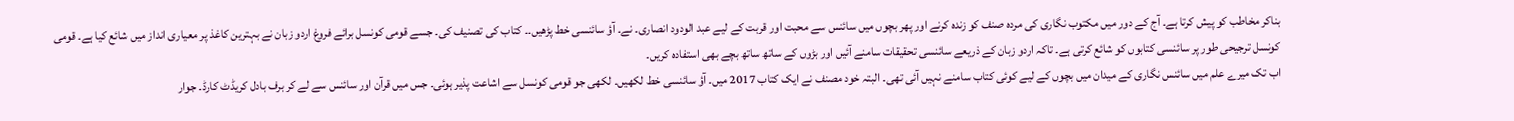بناکر مخاطب کو پیش کرتا ہے۔ آج کے دور میں مکتوب نگاری کی مردہ صنف کو زندہ کرنے اور پھر بچوں میں سائنس سے محبت اور قربت کے لیے عبد الودود انصاری۔ نے۔ آؤ سائنسی خط پڑھیں۔۔ کتاب کی تصنیف کی۔ جسے قومی کونسل برائے فروغ اردو زبان نے بہترین کاغذ پر معیاری انداز میں شائع کیا ہے۔ قومی کونسل ترجیحی طور پر سائنسی کتابوں کو شائع کرتی ہے۔ تاکہ اردو زبان کے ذریعے سائنسی تحقیقات سامنے آئیں اور بڑوں کے ساتھ ساتھ بچے بھی استفادہ کریں۔
اب تک میرے علم میں سائنس نگاری کے میدان میں بچوں کے لیے کوئی کتاب سامنے نہیں آئی تھی۔ البتہ خود مصنف نے ایک کتاب 2017 میں۔ آؤ سائنسی خط لکھیں۔ لکھی جو قومی کونسل سے اشاعت پذیر ہوئی۔ جس میں قرآن اور سائنس سے لے کر برف بادل کریڈٹ کارڈ۔ جوار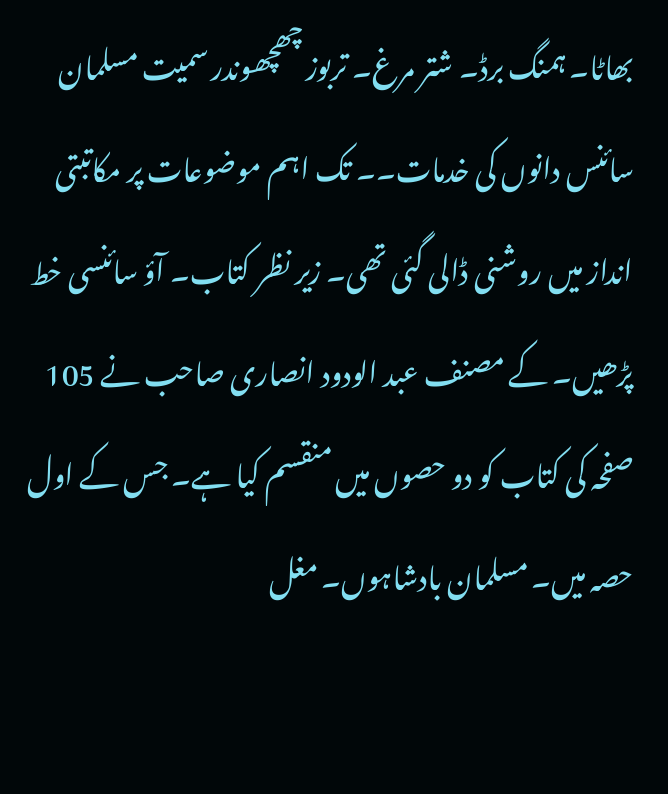بھاٹا۔ ہمنگ برڈ۔ شتر مرغ۔ تربوز چھچھوندر سمیت مسلمان سائنس دانوں کی خدمات۔۔ تک اہم موضوعات پر مکاتبتی انداز میں روشنی ڈالی گئی تھی۔ زیر نظر کتاب۔ آؤ سائنسی خط پڑھیں۔ کے مصنف عبد الودود انصاری صاحب نے 105 صفحہ کی کتاب کو دو حصوں میں منقسم کیا ہے۔ جس کے اول حصہ میں۔ مسلمان بادشاہوں۔ مغل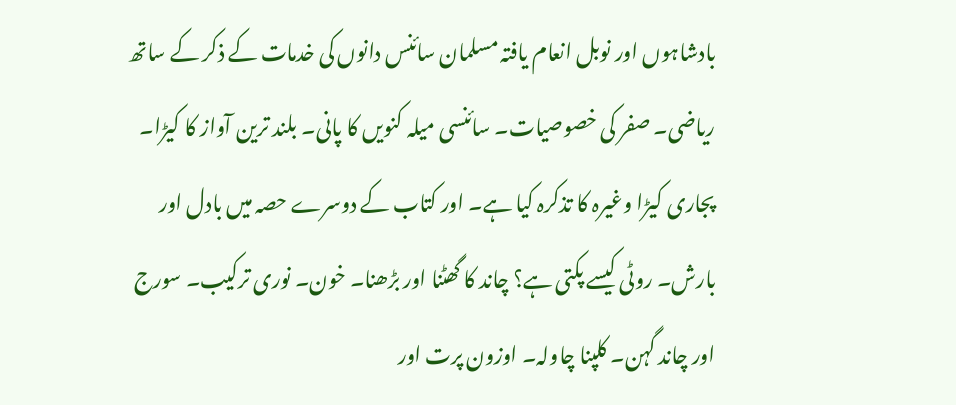بادشاہوں اور نوبل انعام یافتہ مسلمان سائنس دانوں کی خدمات کے ذکر کے ساتھ ریاضی۔ صفر کی خصوصیات۔ سائنسی میلہ کنویں کا پانی۔ بلند ترین آواز کا کیڑا۔ پجاری کیڑا وغیرہ کا تذکرہ کیا ہے۔ اور کتاب کے دوسرے حصہ میں بادل اور بارش۔ روٹی کیسے پکتی ہے؟ چاند کا گھٹنا اور بڑھنا۔ خون۔ نوری ترکیب۔ سورج اور چاند گہن۔ کلپنا چاولہ۔ اوزون پرت اور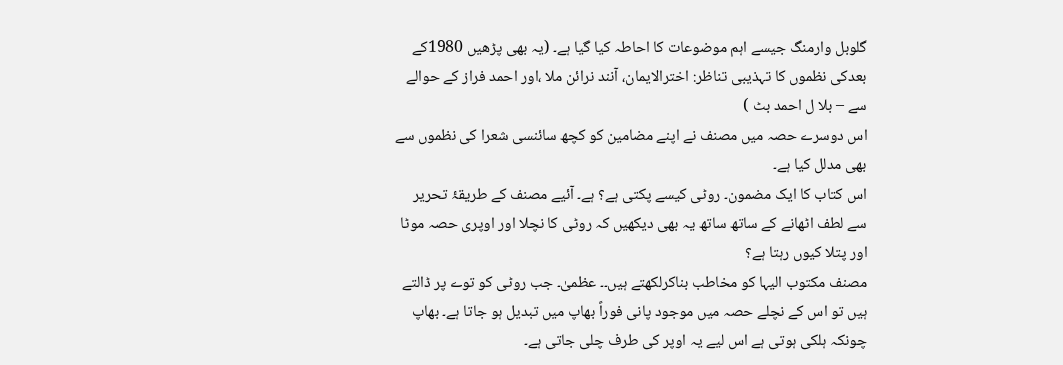گلوبل وارمنگ جیسے اہم موضوعات کا احاطہ کیا گیا ہے۔ (یہ بھی پڑھیں 1980کے بعدکی نظموں کا تہذیبی تناظر: اخترالایمان، آنند نرائن ملا ،اور احمد فراز کے حوالے سے – بلا ل احمد بٹ )
اس دوسرے حصہ میں مصنف نے اپنے مضامین کو کچھ سائنسی شعرا کی نظموں سے بھی مدلل کیا ہے۔
اس کتاب کا ایک مضمون۔ روٹی کیسے پکتی ہے؟ ہے۔ آئیے مصنف کے طریقۂ تحریر سے لطف اٹھانے کے ساتھ ساتھ یہ بھی دیکھیں کہ روٹی کا نچلا اور اوپری حصہ موٹا اور پتلا کیوں رہتا ہے؟
مصنف مکتوب الیہا کو مخاطب بناکرلکھتے ہیں۔۔ عظمیٰ۔ جب روٹی کو توے پر ڈالتے ہیں تو اس کے نچلے حصہ میں موجود پانی فوراً بھاپ میں تبدیل ہو جاتا ہے۔ بھاپ چونکہ ہلکی ہوتی ہے اس لیے یہ اوپر کی طرف چلی جاتی ہے۔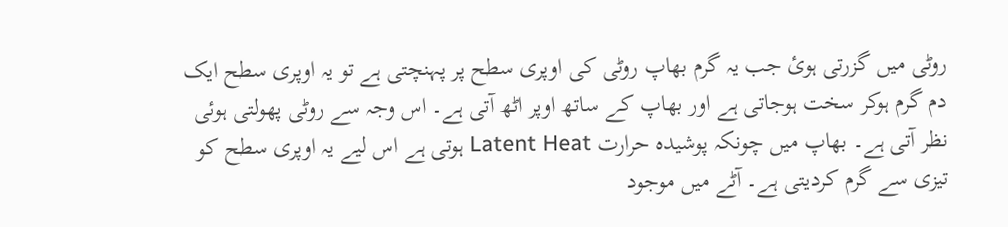روٹی میں گزرتی ہوئ جب یہ گرم بھاپ روٹی کی اوپری سطح پر پہنچتی ہے تو یہ اوپری سطح ایک دم گرم ہوکر سخت ہوجاتی ہے اور بھاپ کے ساتھ اوپر اٹھ آتی ہے۔ اس وجہ سے روٹی پھولتی ہوئی نظر آتی ہے۔ بھاپ میں چونکہ پوشیدہ حرارت Latent Heat ہوتی ہے اس لیے یہ اوپری سطح کو تیزی سے گرم کردیتی ہے۔ آٹے میں موجود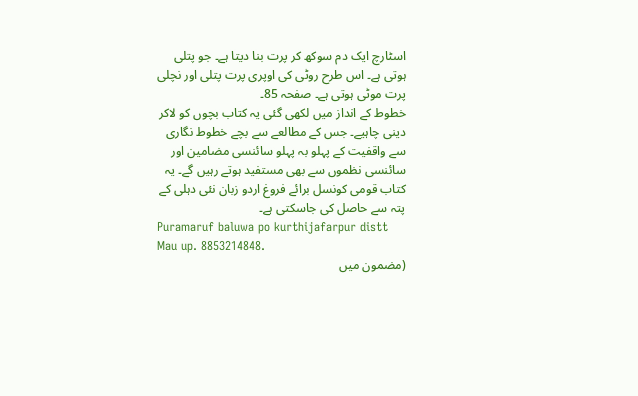اسٹارچ ایک دم سوکھ کر پرت بنا دیتا ہے۔ جو پتلی ہوتی ہے۔ اس طرح روٹی کی اوپری پرت پتلی اور نچلی پرت موٹی ہوتی ہے۔ صفحہ 85۔
خطوط کے انداز میں لکھی گئی یہ کتاب بچوں کو لاکر دینی چاہیے۔ جس کے مطالعے سے بچے خطوط نگاری سے واقفیت کے پہلو بہ پہلو سائنسی مضامین اور سائنسی نظموں سے بھی مستفید ہوتے رہیں گے۔ یہ کتاب قومی کونسل برائے فروغ اردو زبان نئی دہلی کے پتہ سے حاصل کی جاسکتی ہے۔
Puramaruf baluwa po kurthijafarpur distt Mau up. 8853214848.
(مضمون میں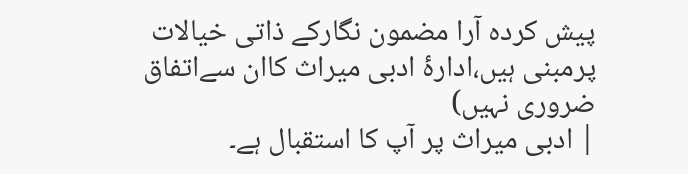پیش کردہ آرا مضمون نگارکے ذاتی خیالات پرمبنی ہیں،ادارۂ ادبی میراث کاان سےاتفاق ضروری نہیں)
| ادبی میراث پر آپ کا استقبال ہے۔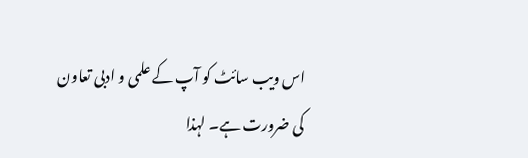اس ویب سائٹ کو آپ کے علمی و ادبی تعاون کی ضرورت ہے۔ لہذا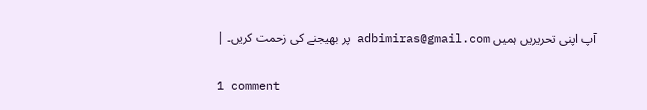آپ اپنی تحریریں ہمیں adbimiras@gmail.com پر بھیجنے کی زحمت کریں۔ |


1 comment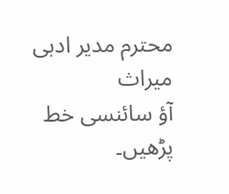محترم مدیر ادبی میراث
آؤ سائنسی خط پڑھیں۔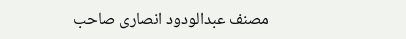مصنف عبدالودود انصاری صاحب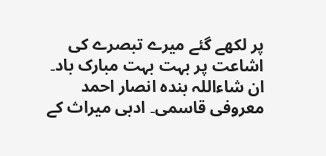پر لکھے گئے میرے تبصرے کی اشاعت پر بہت بہت مبارک باد۔ ان شاءاللہ بندہ انصار احمد معروفی قاسمی۔ ادبی میراث کے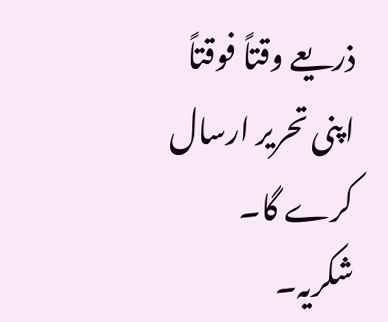ذریعے وقتاً فوقتاً اپنی تحریر ارسال کرے گا۔ شکریہ۔